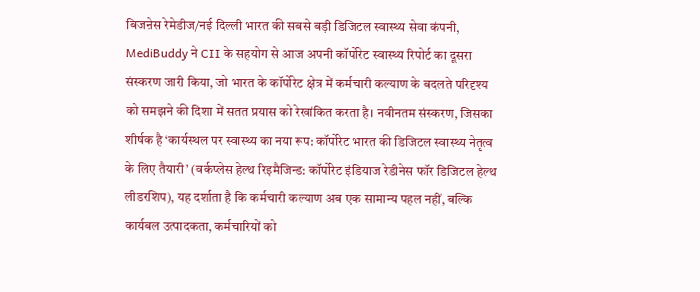बिजऩेस रेमेडीज/नई दिल्ली भारत की सबसे बड़ी डिजिटल स्वास्थ्य सेवा कंपनी, MediBuddy ने CII के सहयोग से आज अपनी कॉर्पोरेट स्वास्थ्य रिपोर्ट का दूसरा संस्करण जारी किया, जो भारत के कॉर्पोरेट क्षेत्र में कर्मचारी कल्याण के बदलते परिदृश्य को समझने की दिशा में सतत प्रयास को रेखांकित करता है। नवीनतम संस्करण, जिसका शीर्षक है ‘कार्यस्थल पर स्वास्थ्य का नया रूप: कॉर्पोरेट भारत की डिजिटल स्वास्थ्य नेतृत्व के लिए तैयारी’ (वर्कप्लेस हेल्थ रिइमैजिन्ड: कॉर्पोरेट इंडियाज रेडीनेस फॉर डिजिटल हेल्थ लीडरशिप), यह दर्शाता है कि कर्मचारी कल्याण अब एक सामान्य पहल नहीं, बल्कि कार्यबल उत्पादकता, कर्मचारियों को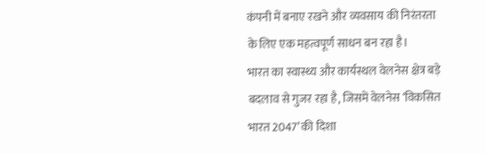कंपनी में बनाए रखने और व्यवसाय की निरंतरता के लिए एक महत्वपूर्ण साधन बन रहा है।
भारत का स्वास्थ्य और कार्यस्थल वेलनेस क्षेत्र बड़े बदलाव से गुजर रहा है, जिसमें वेलनेस ‘विकसित भारत 2047’ की दिशा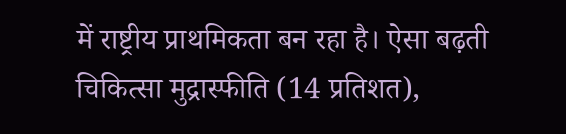में राष्ट्रीय प्राथमिकता बन रहा है। ऐसा बढ़ती चिकित्सा मुद्रास्फीति (14 प्रतिशत),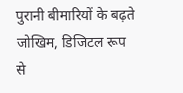पुरानी बीमारियों के बढ़ते जोखिम, डिजिटल रूप से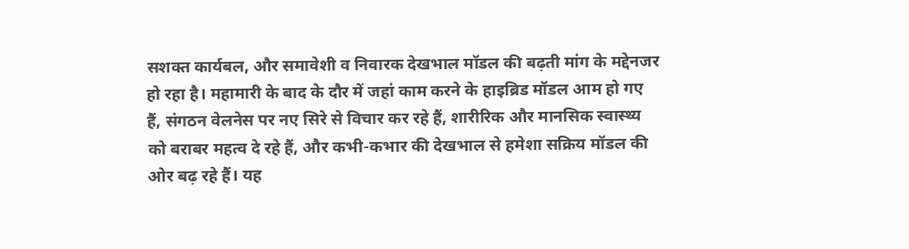सशक्त कार्यबल, और समावेशी व निवारक देखभाल मॉडल की बढ़ती मांग के मद्देनजर हो रहा है। महामारी के बाद के दौर में जहां काम करने के हाइब्रिड मॉडल आम हो गए हैं, संगठन वेलनेस पर नए सिरे से विचार कर रहे हैं, शारीरिक और मानसिक स्वास्थ्य को बराबर महत्व दे रहे हैं, और कभी-कभार की देखभाल से हमेशा सक्रिय मॉडल की ओर बढ़ रहे हैं। यह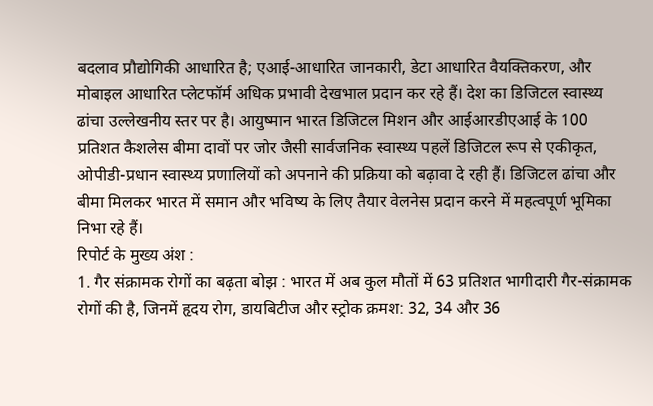बदलाव प्रौद्योगिकी आधारित है; एआई-आधारित जानकारी, डेटा आधारित वैयक्तिकरण, और मोबाइल आधारित प्लेटफॉर्म अधिक प्रभावी देखभाल प्रदान कर रहे हैं। देश का डिजिटल स्वास्थ्य ढांचा उल्लेखनीय स्तर पर है। आयुष्मान भारत डिजिटल मिशन और आईआरडीएआई के 100 प्रतिशत कैशलेस बीमा दावों पर जोर जैसी सार्वजनिक स्वास्थ्य पहलें डिजिटल रूप से एकीकृत, ओपीडी-प्रधान स्वास्थ्य प्रणालियों को अपनाने की प्रक्रिया को बढ़ावा दे रही हैं। डिजिटल ढांचा और बीमा मिलकर भारत में समान और भविष्य के लिए तैयार वेलनेस प्रदान करने में महत्वपूर्ण भूमिका निभा रहे हैं।
रिपोर्ट के मुख्य अंश :
1. गैर संक्रामक रोगों का बढ़ता बोझ : भारत में अब कुल मौतों में 63 प्रतिशत भागीदारी गैर-संक्रामक रोगों की है, जिनमें हृदय रोग, डायबिटीज और स्ट्रोक क्रमश: 32, 34 और 36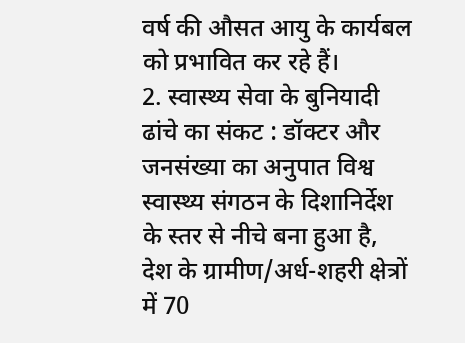वर्ष की औसत आयु के कार्यबल को प्रभावित कर रहे हैं।
2. स्वास्थ्य सेवा के बुनियादी ढांचे का संकट : डॉक्टर और जनसंख्या का अनुपात विश्व स्वास्थ्य संगठन के दिशानिर्देश के स्तर से नीचे बना हुआ है, देश के ग्रामीण/अर्ध-शहरी क्षेत्रों में 70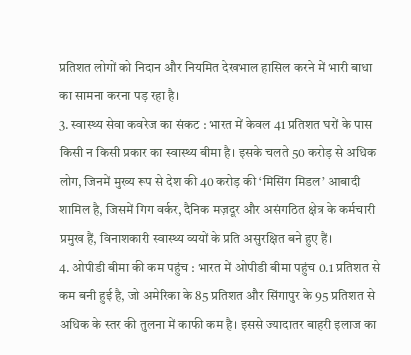प्रतिशत लोगों को निदान और नियमित देखभाल हासिल करने में भारी बाधा का सामना करना पड़ रहा है।
3. स्वास्थ्य सेवा कवरेज का संकट : भारत में केवल 41 प्रतिशत घरों के पास किसी न किसी प्रकार का स्वास्थ्य बीमा है। इसके चलते 50 करोड़ से अधिक लोग, जिनमें मुख्य रूप से देश की 40 करोड़ की ‘मिसिंग मिडल’ आबादी शामिल है, जिसमें गिग वर्कर, दैनिक मज़दूर और असंगठित क्षेत्र के कर्मचारी प्रमुख हैं, विनाशकारी स्वास्थ्य व्ययों के प्रति असुरक्षित बने हुए हैं।
4. ओपीडी बीमा की कम पहुंच : भारत में ओपीडी बीमा पहुंच 0.1 प्रतिशत से कम बनी हुई है, जो अमेरिका के 85 प्रतिशत और सिंगापुर के 95 प्रतिशत से अधिक के स्तर की तुलना में काफी कम है। इससे ज्यादातर बाहरी इलाज का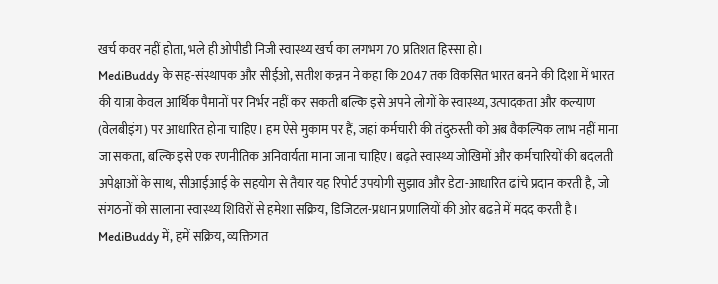खर्च कवर नहीं होता, भले ही ओपीडी निजी स्वास्थ्य खर्च का लगभग 70 प्रतिशत हिस्सा हो।
MediBuddy के सह-संस्थापक और सीईओ, सतीश कन्नन ने कहा कि 2047 तक विकसित भारत बनने की दिशा में भारत की यात्रा केवल आर्थिक पैमानों पर निर्भर नहीं कर सकती बल्कि इसे अपने लोगों के स्वास्थ्य, उत्पादकता और कल्याण (वेलबीइंग) पर आधारित होना चाहिए। हम ऐसे मुकाम पर हैं, जहां कर्मचारी की तंदुरुस्ती को अब वैकल्पिक लाभ नहीं माना जा सकता, बल्कि इसे एक रणनीतिक अनिवार्यता माना जाना चाहिए। बढ़ते स्वास्थ्य जोखिमों और कर्मचारियों की बदलती अपेक्षाओं के साथ, सीआईआई के सहयोग से तैयार यह रिपोर्ट उपयोगी सुझाव और डेटा-आधारित ढांचे प्रदान करती है, जो संगठनों को सालाना स्वास्थ्य शिविरों से हमेशा सक्रिय, डिजिटल-प्रधान प्रणालियों की ओर बढऩे में मदद करती है। MediBuddy में, हमें सक्रिय, व्यक्तिगत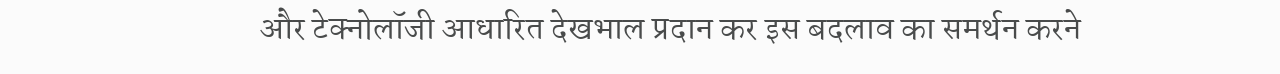और टेक्नोलॉजी आधारित देखभाल प्रदान कर इस बदलाव का समर्थन करने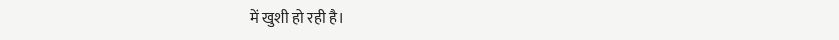में खुशी हो रही है।